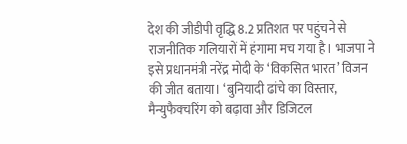देश की जीडीपी वृद्धि 8.2 प्रतिशत पर पहुंचने से राजनीतिक गलियारों में हंगामा मच गया है। भाजपा ने इसे प्रधानमंत्री नरेंद्र मोदी के ‘विकसित भारत’ विजन की जीत बताया। ‘बुनियादी ढांचे का विस्तार, मैन्युफैक्चरिंग को बढ़ावा और डिजिटल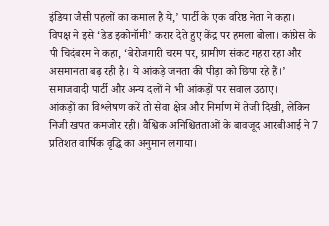इंडिया जैसी पहलों का कमाल है ये,’ पार्टी के एक वरिष्ठ नेता ने कहा।
विपक्ष ने इसे ‘डेड इकोनॉमी’ करार देते हुए केंद्र पर हमला बोला। कांग्रेस के पी चिदंबरम ने कहा, ‘बेरोजगारी चरम पर, ग्रामीण संकट गहरा रहा और असमानता बढ़ रही है। ये आंकड़े जनता की पीड़ा को छिपा रहे हैं।’ समाजवादी पार्टी और अन्य दलों ने भी आंकड़ों पर सवाल उठाए।
आंकड़ों का विश्लेषण करें तो सेवा क्षेत्र और निर्माण में तेजी दिखी, लेकिन निजी खपत कमजोर रही। वैश्विक अनिश्चितताओं के बावजूद आरबीआई ने 7 प्रतिशत वार्षिक वृद्धि का अनुमान लगाया।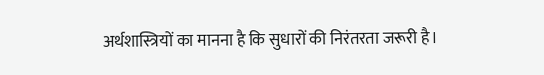अर्थशास्त्रियों का मानना है कि सुधारों की निरंतरता जरूरी है।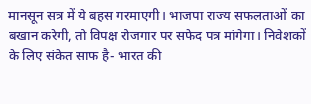मानसून सत्र में ये बहस गरमाएगी। भाजपा राज्य सफलताओं का बखान करेगी, तो विपक्ष रोजगार पर सफेद पत्र मांगेगा। निवेशकों के लिए संकेत साफ है- भारत की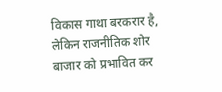विकास गाथा बरकरार है, लेकिन राजनीतिक शोर बाजार को प्रभावित कर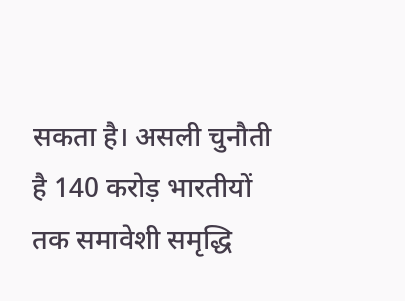सकता है। असली चुनौती है 140 करोड़ भारतीयों तक समावेशी समृद्धि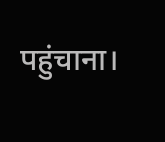पहुंचाना।